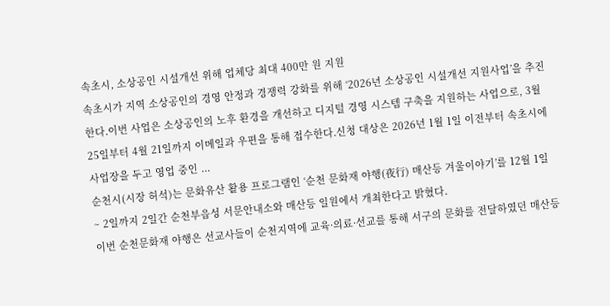속초시, 소상공인 시설개선 위해 업체당 최대 400만 원 지원
속초시가 지역 소상공인의 경영 안정과 경쟁력 강화를 위해 ‘2026년 소상공인 시설개선 지원사업’을 추진한다.이번 사업은 소상공인의 노후 환경을 개선하고 디지털 경영 시스템 구축을 지원하는 사업으로, 3월 25일부터 4월 21일까지 이메일과 우편을 통해 접수한다.신청 대상은 2026년 1월 1일 이전부터 속초시에 사업장을 두고 영업 중인 ...
순천시(시장 허석)는 문화유산 활용 프로그램인 ‘순천 문화재 야행(夜行) 매산등 겨울이야기’를 12월 1일 ~ 2일까지 2일간 순천부읍성 서문안내소와 매산등 일원에서 개최한다고 밝혔다.
이번 순천문화재 야행은 선교사들이 순천지역에 교육·의료·선교를 통해 서구의 문화를 전달하였던 매산등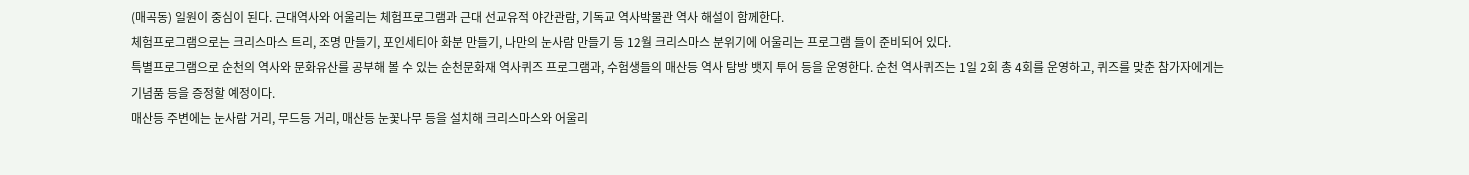(매곡동) 일원이 중심이 된다. 근대역사와 어울리는 체험프로그램과 근대 선교유적 야간관람, 기독교 역사박물관 역사 해설이 함께한다.
체험프로그램으로는 크리스마스 트리, 조명 만들기, 포인세티아 화분 만들기, 나만의 눈사람 만들기 등 12월 크리스마스 분위기에 어울리는 프로그램 들이 준비되어 있다.
특별프로그램으로 순천의 역사와 문화유산를 공부해 볼 수 있는 순천문화재 역사퀴즈 프로그램과, 수험생들의 매산등 역사 탐방 뱃지 투어 등을 운영한다. 순천 역사퀴즈는 1일 2회 총 4회를 운영하고, 퀴즈를 맞춘 참가자에게는 기념품 등을 증정할 예정이다.
매산등 주변에는 눈사람 거리, 무드등 거리, 매산등 눈꽃나무 등을 설치해 크리스마스와 어울리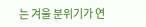는 겨울 분위기가 연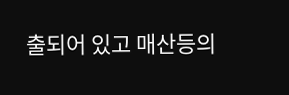출되어 있고 매산등의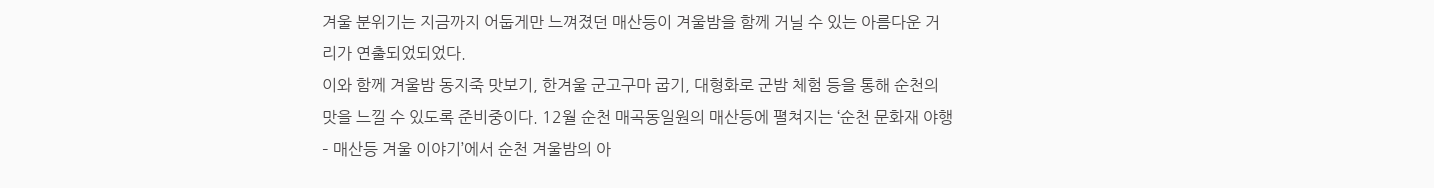겨울 분위기는 지금까지 어둡게만 느껴졌던 매산등이 겨울밤을 함께 거닐 수 있는 아름다운 거리가 연출되었되었다.
이와 함께 겨울밤 동지죽 맛보기, 한겨울 군고구마 굽기, 대형화로 군밤 체험 등을 통해 순천의 맛을 느낄 수 있도록 준비중이다. 12월 순천 매곡동일원의 매산등에 펼쳐지는 ‘순천 문화재 야행 – 매산등 겨울 이야기’에서 순천 겨울밤의 아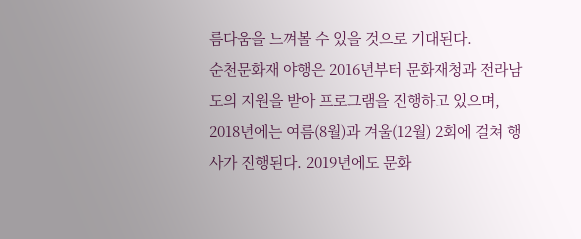름다움을 느껴볼 수 있을 것으로 기대된다.
순천문화재 야행은 2016년부터 문화재청과 전라남도의 지원을 받아 프로그램을 진행하고 있으며, 2018년에는 여름(8월)과 겨울(12월) 2회에 걸쳐 행사가 진행된다. 2019년에도 문화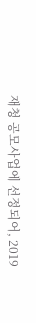재청 공모사업에 선정되어, 2019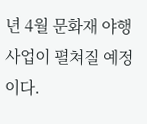년 4월 문화재 야행 사업이 펼쳐질 예정이다.